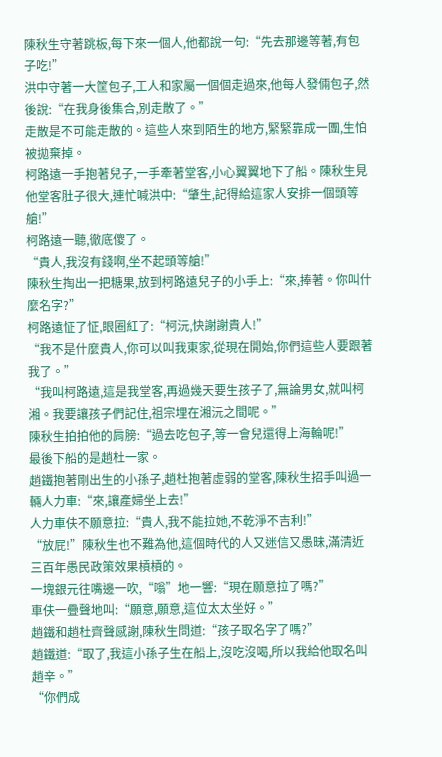陳秋生守著跳板,每下來一個人,他都說一句:“先去那邊等著,有包子吃!”
洪中守著一大筐包子,工人和家屬一個個走過來,他每人發倆包子,然後說:“在我身後集合,別走散了。”
走散是不可能走散的。這些人來到陌生的地方,緊緊靠成一團,生怕被拋棄掉。
柯路遠一手抱著兒子,一手牽著堂客,小心翼翼地下了船。陳秋生見他堂客肚子很大,連忙喊洪中:“肇生,記得給這家人安排一個頭等艙!”
柯路遠一聽,徹底傻了。
“貴人,我沒有錢啊,坐不起頭等艙!”
陳秋生掏出一把糖果,放到柯路遠兒子的小手上:“來,捧著。你叫什麼名字?”
柯路遠怔了怔,眼圈紅了:“柯沅,快謝謝貴人!”
“我不是什麼貴人,你可以叫我東家,從現在開始,你們這些人要跟著我了。”
“我叫柯路遠,這是我堂客,再過幾天要生孩子了,無論男女,就叫柯湘。我要讓孩子們記住,祖宗埋在湘沅之間呢。”
陳秋生拍拍他的肩膀:“過去吃包子,等一會兒還得上海輪呢!”
最後下船的是趙杜一家。
趙鐵抱著剛出生的小孫子,趙杜抱著虛弱的堂客,陳秋生招手叫過一輛人力車:“來,讓產婦坐上去!”
人力車伕不願意拉:“貴人,我不能拉她,不乾淨不吉利!”
“放屁!”陳秋生也不難為他,這個時代的人又迷信又愚昧,滿清近三百年愚民政策效果槓槓的。
一塊銀元往嘴邊一吹,“嗡”地一響:“現在願意拉了嗎?”
車伕一疊聲地叫:“願意,願意,這位太太坐好。”
趙鐵和趙杜齊聲感謝,陳秋生問道:“孩子取名字了嗎?”
趙鐵道:“取了,我這小孫子生在船上,沒吃沒喝,所以我給他取名叫趙辛。”
“你們成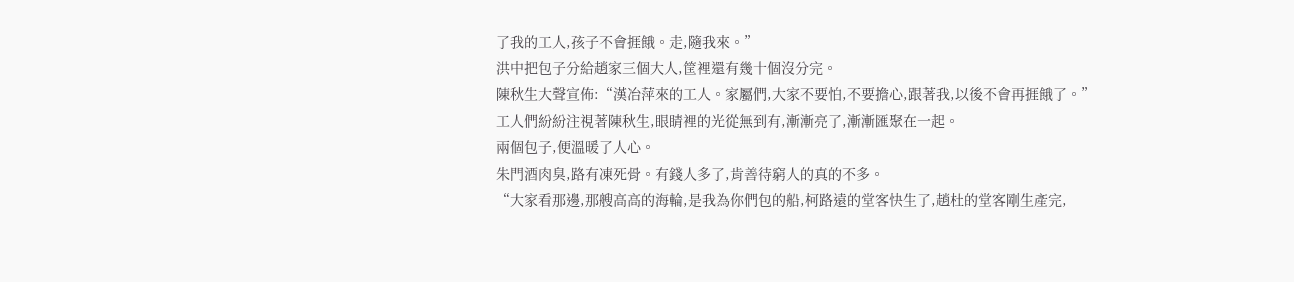了我的工人,孩子不會捱餓。走,隨我來。”
洪中把包子分給趙家三個大人,筐裡還有幾十個沒分完。
陳秋生大聲宣佈:“漢冶萍來的工人。家屬們,大家不要怕,不要擔心,跟著我,以後不會再捱餓了。”
工人們紛紛注視著陳秋生,眼睛裡的光從無到有,漸漸亮了,漸漸匯聚在一起。
兩個包子,便溫暖了人心。
朱門酒肉臭,路有凍死骨。有錢人多了,肯善待窮人的真的不多。
“大家看那邊,那艘高高的海輪,是我為你們包的船,柯路遠的堂客快生了,趙杜的堂客剛生產完,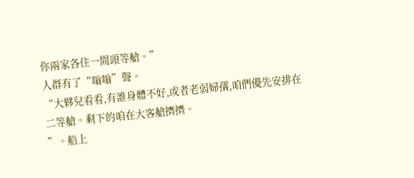你兩家各住一間頭等艙。”
人群有了“嗡嗡”聲。
“大夥兒看看,有誰身體不好,或者老弱婦孺,咱們優先安排在二等艙。剩下的咱在大客艙擠擠。
”。船上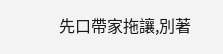先口帶家拖讓,別著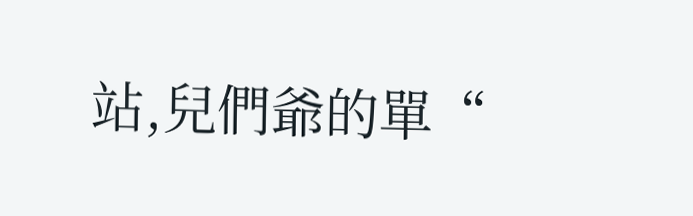站,兒們爺的單“